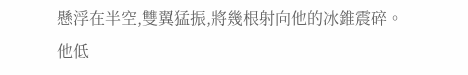懸浮在半空,雙翼猛振,將幾根射向他的冰錐震碎。
他低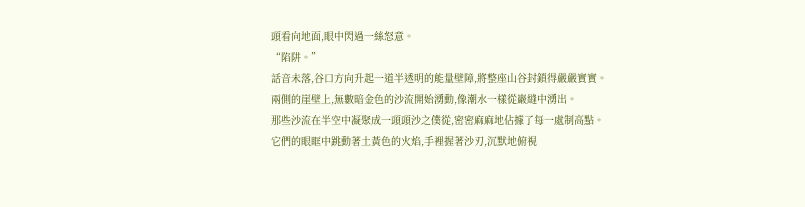頭看向地面,眼中閃過一絲怒意。
“陷阱。”
話音未落,谷口方向升起一道半透明的能量壁障,將整座山谷封鎖得嚴嚴實實。
兩側的崖壁上,無數暗金色的沙流開始湧動,像潮水一樣從巖縫中湧出。
那些沙流在半空中凝聚成一頭頭沙之僕從,密密麻麻地佔據了每一處制高點。
它們的眼眶中跳動著土黃色的火焰,手裡握著沙刃,沉默地俯視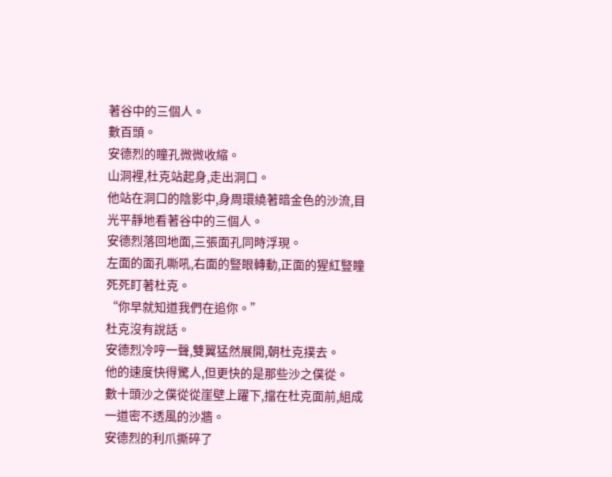著谷中的三個人。
數百頭。
安德烈的瞳孔微微收縮。
山洞裡,杜克站起身,走出洞口。
他站在洞口的陰影中,身周環繞著暗金色的沙流,目光平靜地看著谷中的三個人。
安德烈落回地面,三張面孔同時浮現。
左面的面孔嘶吼,右面的豎眼轉動,正面的猩紅豎瞳死死盯著杜克。
“你早就知道我們在追你。”
杜克沒有說話。
安德烈冷哼一聲,雙翼猛然展開,朝杜克撲去。
他的速度快得驚人,但更快的是那些沙之僕從。
數十頭沙之僕從從崖壁上躍下,擋在杜克面前,組成一道密不透風的沙牆。
安德烈的利爪撕碎了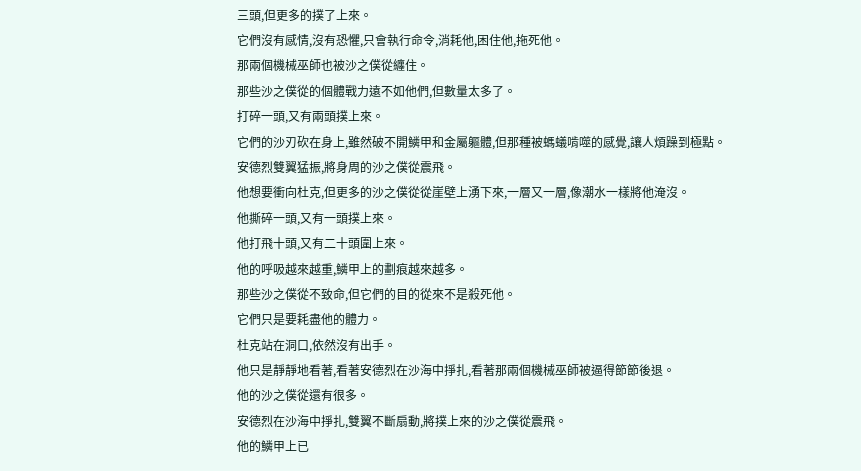三頭,但更多的撲了上來。
它們沒有感情,沒有恐懼,只會執行命令,消耗他,困住他,拖死他。
那兩個機械巫師也被沙之僕從纏住。
那些沙之僕從的個體戰力遠不如他們,但數量太多了。
打碎一頭,又有兩頭撲上來。
它們的沙刃砍在身上,雖然破不開鱗甲和金屬軀體,但那種被螞蟻啃噬的感覺,讓人煩躁到極點。
安德烈雙翼猛振,將身周的沙之僕從震飛。
他想要衝向杜克,但更多的沙之僕從從崖壁上湧下來,一層又一層,像潮水一樣將他淹沒。
他撕碎一頭,又有一頭撲上來。
他打飛十頭,又有二十頭圍上來。
他的呼吸越來越重,鱗甲上的劃痕越來越多。
那些沙之僕從不致命,但它們的目的從來不是殺死他。
它們只是要耗盡他的體力。
杜克站在洞口,依然沒有出手。
他只是靜靜地看著,看著安德烈在沙海中掙扎,看著那兩個機械巫師被逼得節節後退。
他的沙之僕從還有很多。
安德烈在沙海中掙扎,雙翼不斷扇動,將撲上來的沙之僕從震飛。
他的鱗甲上已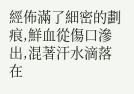經佈滿了細密的劃痕,鮮血從傷口滲出,混著汗水滴落在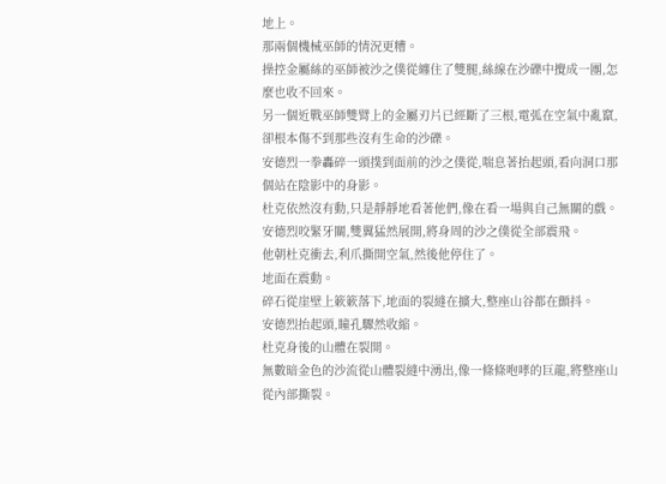地上。
那兩個機械巫師的情況更糟。
操控金屬絲的巫師被沙之僕從纏住了雙腿,絲線在沙礫中攪成一團,怎麼也收不回來。
另一個近戰巫師雙臂上的金屬刃片已經斷了三根,電弧在空氣中亂竄,卻根本傷不到那些沒有生命的沙礫。
安德烈一拳轟碎一頭撲到面前的沙之僕從,喘息著抬起頭,看向洞口那個站在陰影中的身影。
杜克依然沒有動,只是靜靜地看著他們,像在看一場與自己無關的戲。
安德烈咬緊牙關,雙翼猛然展開,將身周的沙之僕從全部震飛。
他朝杜克衝去,利爪撕開空氣,然後他停住了。
地面在震動。
碎石從崖壁上簌簌落下,地面的裂縫在擴大,整座山谷都在顫抖。
安德烈抬起頭,瞳孔驟然收縮。
杜克身後的山體在裂開。
無數暗金色的沙流從山體裂縫中湧出,像一條條咆哮的巨龍,將整座山從內部撕裂。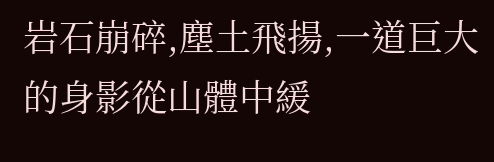岩石崩碎,塵土飛揚,一道巨大的身影從山體中緩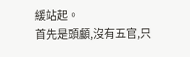緩站起。
首先是頭顱,沒有五官,只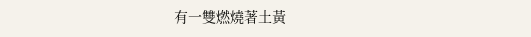有一雙燃燒著土黃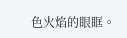色火焰的眼眶。